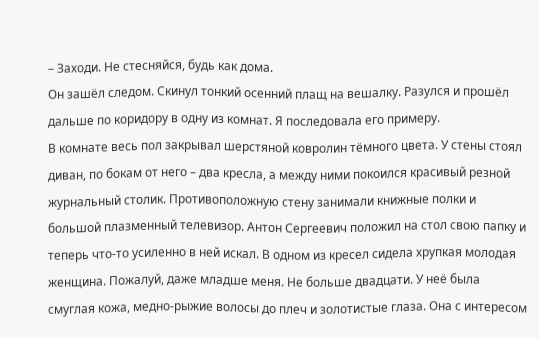– Заходи. Не стесняйся, будь как дома.
Он зашёл следом. Скинул тонкий осенний плащ на вешалку. Разулся и прошёл дальше по коридору в одну из комнат. Я последовала его примеру.
В комнате весь пол закрывал шерстяной ковролин тёмного цвета. У стены стоял диван, по бокам от него – два кресла, а между ними покоился красивый резной журнальный столик. Противоположную стену занимали книжные полки и большой плазменный телевизор. Антон Сергеевич положил на стол свою папку и теперь что-то усиленно в ней искал. В одном из кресел сидела хрупкая молодая женщина. Пожалуй, даже младше меня. Не больше двадцати. У неё была смуглая кожа, медно-рыжие волосы до плеч и золотистые глаза. Она с интересом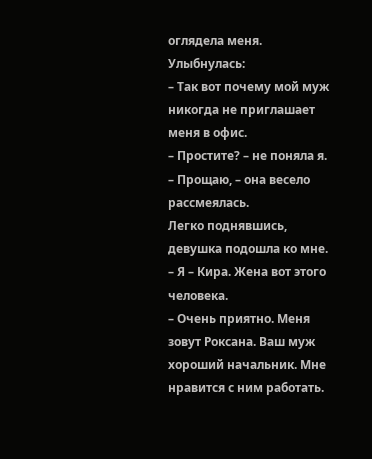оглядела меня. Улыбнулась:
– Так вот почему мой муж никогда не приглашает меня в офис.
– Простите? – не поняла я.
– Прощаю, – она весело рассмеялась.
Легко поднявшись, девушка подошла ко мне.
– Я – Кира. Жена вот этого человека.
– Очень приятно. Меня зовут Роксана. Ваш муж хороший начальник. Мне нравится с ним работать.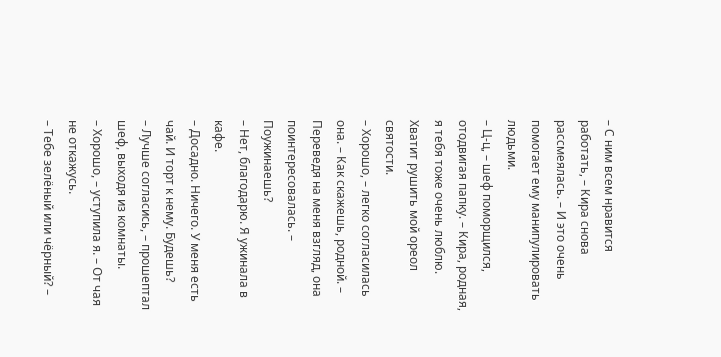– С ним всем нравится работать, – Кира снова рассмеялась. – И это очень помогает ему манипулировать людьми.
– Ц-ц, – шеф поморщился, отодвигая папку. – Кира, родная, я тебя тоже очень люблю. Хватит рушить мой ореол святости.
– Хорошо, – легко согласилась она. – Как скажешь, родной. – Переведя на меня взгляд, она поинтересовалась. – Поужинаешь?
– Нет, благодарю. Я ужинала в кафе.
– Досадно. Ничего. У меня есть чай. И торт к нему. Будешь?
– Лучше согласись, – прошептал шеф, выходя из комнаты.
– Хорошо, – уступила я. – От чая не откажусь.
– Тебе зелёный или чёрный? –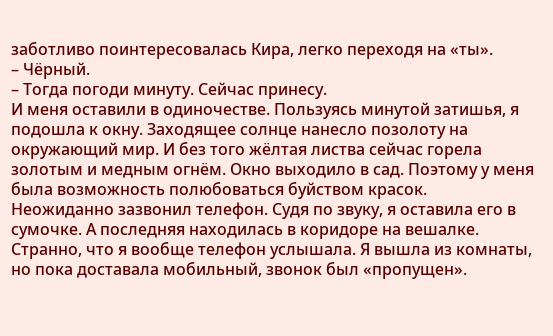заботливо поинтересовалась Кира, легко переходя на «ты».
– Чёрный.
– Тогда погоди минуту. Сейчас принесу.
И меня оставили в одиночестве. Пользуясь минутой затишья, я подошла к окну. Заходящее солнце нанесло позолоту на окружающий мир. И без того жёлтая листва сейчас горела золотым и медным огнём. Окно выходило в сад. Поэтому у меня была возможность полюбоваться буйством красок.
Неожиданно зазвонил телефон. Судя по звуку, я оставила его в сумочке. А последняя находилась в коридоре на вешалке. Странно, что я вообще телефон услышала. Я вышла из комнаты, но пока доставала мобильный, звонок был «пропущен».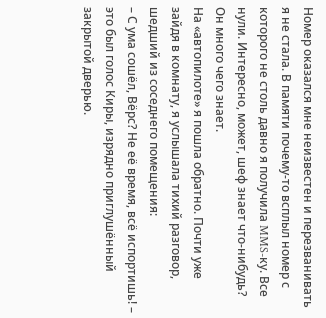Номер оказался мне неизвестен и перезванивать я не стала. В памяти почему-то всплыл номер с которого не столь давно я получила MMS-ку. Все нули. Интересно, может, шеф знает что-нибудь? Он много чего знает.
На «автопилоте» я пошла обратно. Почти уже зайдя в комнату, я услышала тихий разговор, шедший из соседнего помещения:
– С ума сошёл, Вёрс? Не её время, всё испортишь! – это был голос Киры, изрядно приглушённый закрытой дверью.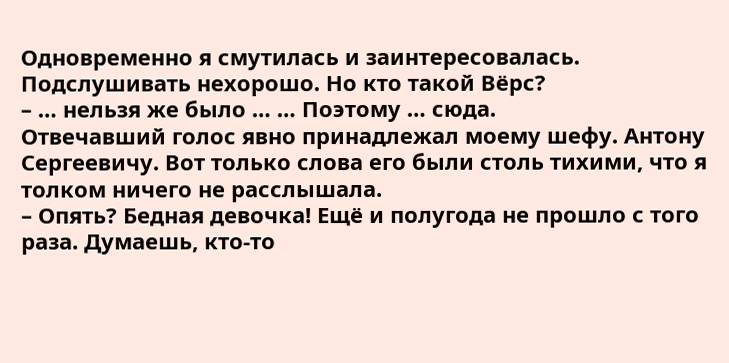Одновременно я смутилась и заинтересовалась. Подслушивать нехорошо. Но кто такой Вёрс?
– … нельзя же было … … Поэтому … сюда.
Отвечавший голос явно принадлежал моему шефу. Антону Сергеевичу. Вот только слова его были столь тихими, что я толком ничего не расслышала.
– Опять? Бедная девочка! Ещё и полугода не прошло с того раза. Думаешь, кто-то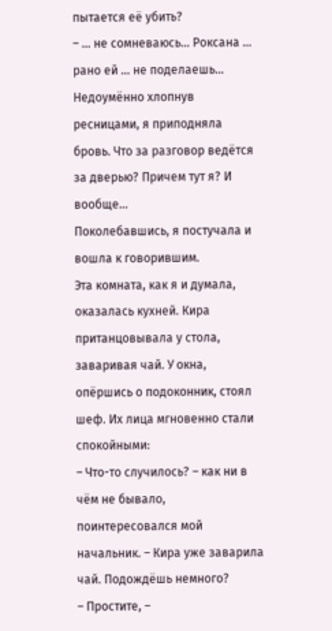пытается её убить?
– … не сомневаюсь… Роксана … рано ей … не поделаешь…
Недоумённо хлопнув ресницами, я приподняла бровь. Что за разговор ведётся за дверью? Причем тут я? И вообще…
Поколебавшись, я постучала и вошла к говорившим.
Эта комната, как я и думала, оказалась кухней. Кира пританцовывала у стола, заваривая чай. У окна, опёршись о подоконник, стоял шеф. Их лица мгновенно стали спокойными:
– Что-то случилось? – как ни в чём не бывало, поинтересовался мой начальник. – Кира уже заварила чай. Подождёшь немного?
– Простите, –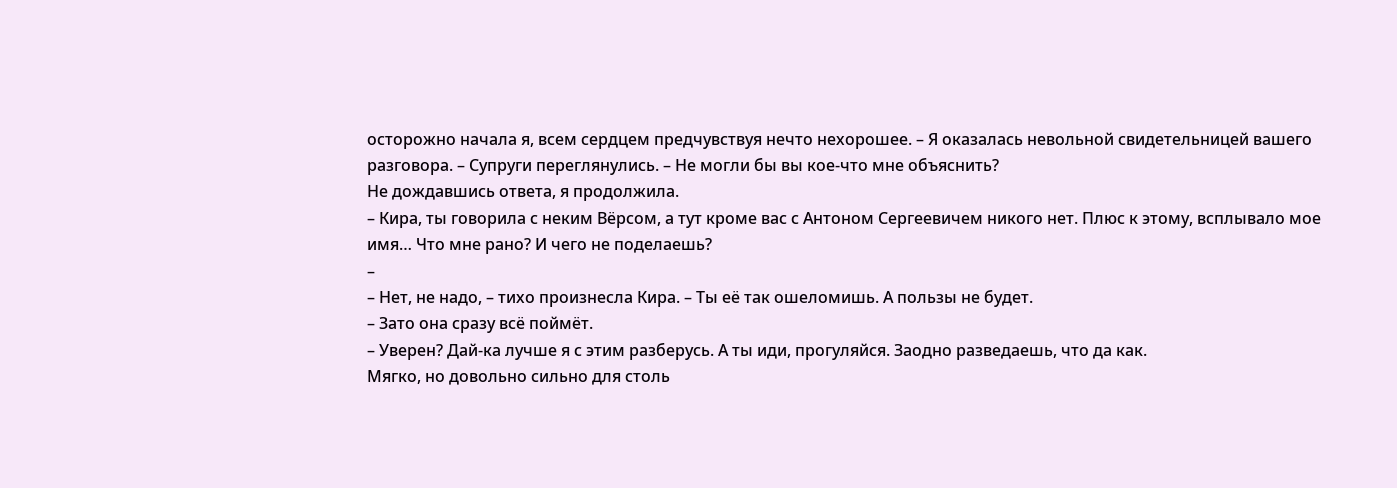осторожно начала я, всем сердцем предчувствуя нечто нехорошее. – Я оказалась невольной свидетельницей вашего разговора. – Супруги переглянулись. – Не могли бы вы кое-что мне объяснить?
Не дождавшись ответа, я продолжила.
– Кира, ты говорила с неким Вёрсом, а тут кроме вас с Антоном Сергеевичем никого нет. Плюс к этому, всплывало мое имя… Что мне рано? И чего не поделаешь?
–
– Нет, не надо, – тихо произнесла Кира. – Ты её так ошеломишь. А пользы не будет.
– Зато она сразу всё поймёт.
– Уверен? Дай-ка лучше я с этим разберусь. А ты иди, прогуляйся. Заодно разведаешь, что да как.
Мягко, но довольно сильно для столь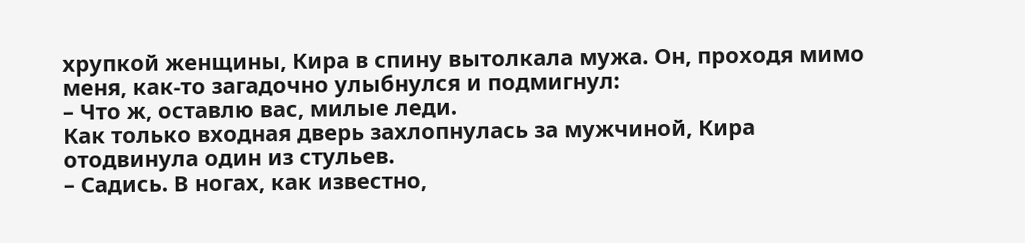хрупкой женщины, Кира в спину вытолкала мужа. Он, проходя мимо меня, как-то загадочно улыбнулся и подмигнул:
– Что ж, оставлю вас, милые леди.
Как только входная дверь захлопнулась за мужчиной, Кира отодвинула один из стульев.
– Садись. В ногах, как известно,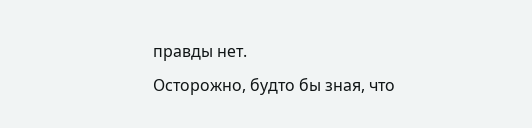правды нет.
Осторожно, будто бы зная, что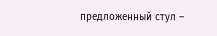предложенный стул –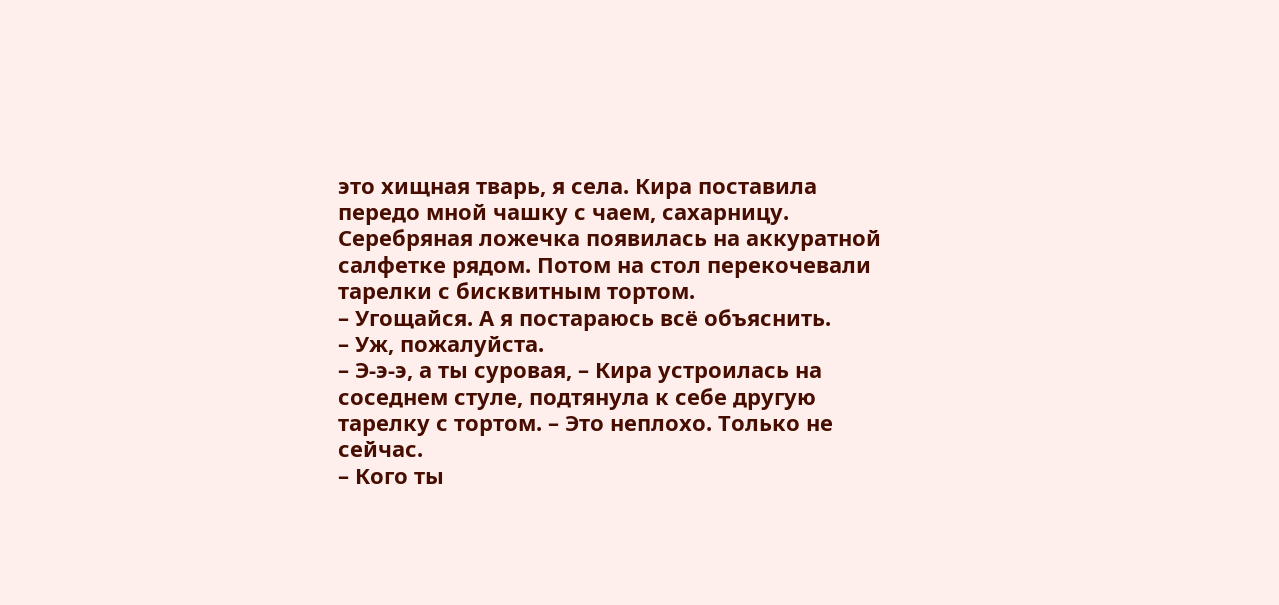это хищная тварь, я села. Кира поставила передо мной чашку с чаем, сахарницу. Серебряная ложечка появилась на аккуратной салфетке рядом. Потом на стол перекочевали тарелки с бисквитным тортом.
– Угощайся. А я постараюсь всё объяснить.
– Уж, пожалуйста.
– Э-э-э, а ты суровая, – Кира устроилась на соседнем стуле, подтянула к себе другую тарелку с тортом. – Это неплохо. Только не сейчас.
– Кого ты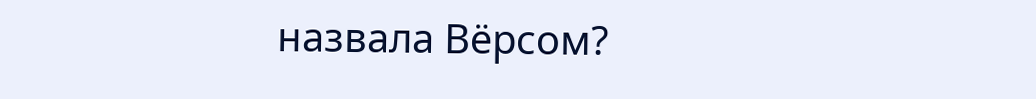назвала Вёрсом?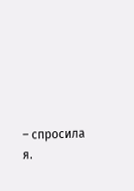– спросила я.